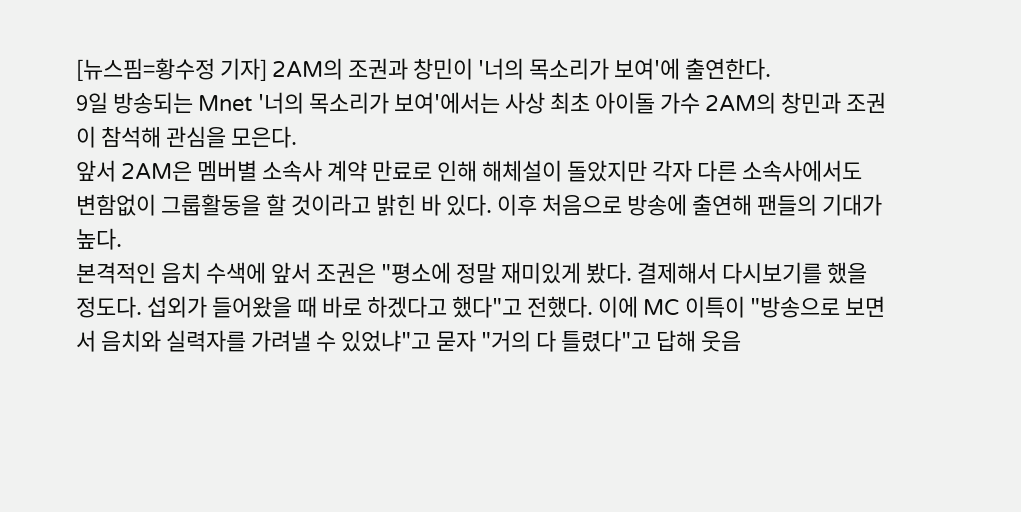[뉴스핌=황수정 기자] 2AM의 조권과 창민이 '너의 목소리가 보여'에 출연한다.
9일 방송되는 Mnet '너의 목소리가 보여'에서는 사상 최초 아이돌 가수 2AM의 창민과 조권이 참석해 관심을 모은다.
앞서 2AM은 멤버별 소속사 계약 만료로 인해 해체설이 돌았지만 각자 다른 소속사에서도 변함없이 그룹활동을 할 것이라고 밝힌 바 있다. 이후 처음으로 방송에 출연해 팬들의 기대가 높다.
본격적인 음치 수색에 앞서 조권은 "평소에 정말 재미있게 봤다. 결제해서 다시보기를 했을 정도다. 섭외가 들어왔을 때 바로 하겠다고 했다"고 전했다. 이에 MC 이특이 "방송으로 보면서 음치와 실력자를 가려낼 수 있었냐"고 묻자 "거의 다 틀렸다"고 답해 웃음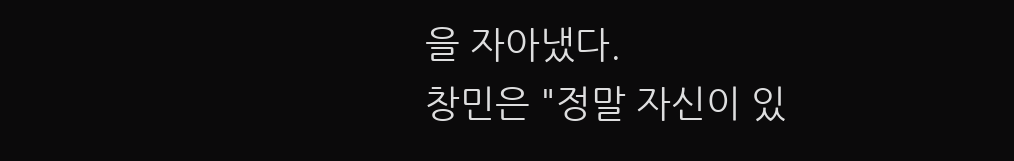을 자아냈다.
창민은 "정말 자신이 있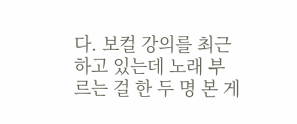다. 보컬 강의를 최근 하고 있는데 노래 부르는 걸 한 두 명 본 게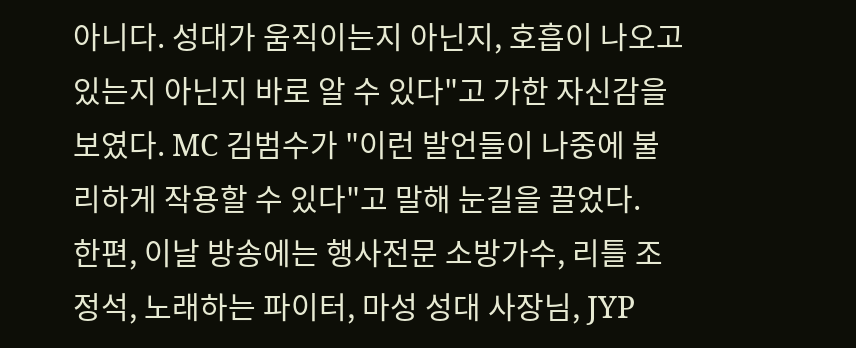아니다. 성대가 움직이는지 아닌지, 호흡이 나오고 있는지 아닌지 바로 알 수 있다"고 가한 자신감을 보였다. MC 김범수가 "이런 발언들이 나중에 불리하게 작용할 수 있다"고 말해 눈길을 끌었다.
한편, 이날 방송에는 행사전문 소방가수, 리틀 조정석, 노래하는 파이터, 마성 성대 사장님, JYP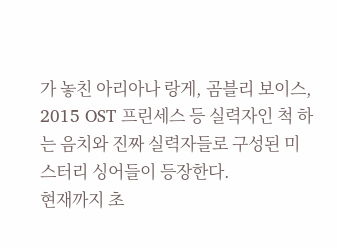가 놓친 아리아나 랑게, 곰블리 보이스, 2015 OST 프린세스 등 실력자인 척 하는 음치와 진짜 실력자들로 구성된 미스터리 싱어들이 등장한다.
현재까지 초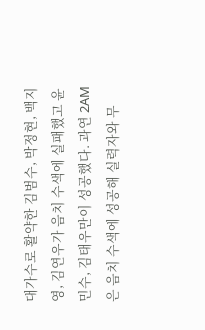대가수로 활약한 김범수, 박정현, 백지영, 김연우가 음치 수색에 실패했고 윤민수, 김태우만이 성공했다. 과연 2AM은 음치 수색에 성공해 실력자와 무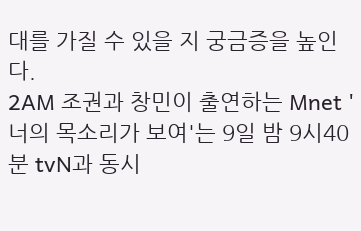대를 가질 수 있을 지 궁금증을 높인다.
2AM 조권과 창민이 출연하는 Mnet '너의 목소리가 보여'는 9일 밤 9시40분 tvN과 동시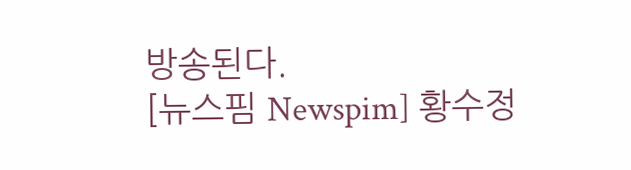방송된다.
[뉴스핌 Newspim] 황수정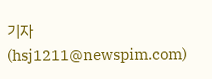기자(hsj1211@newspim.com)